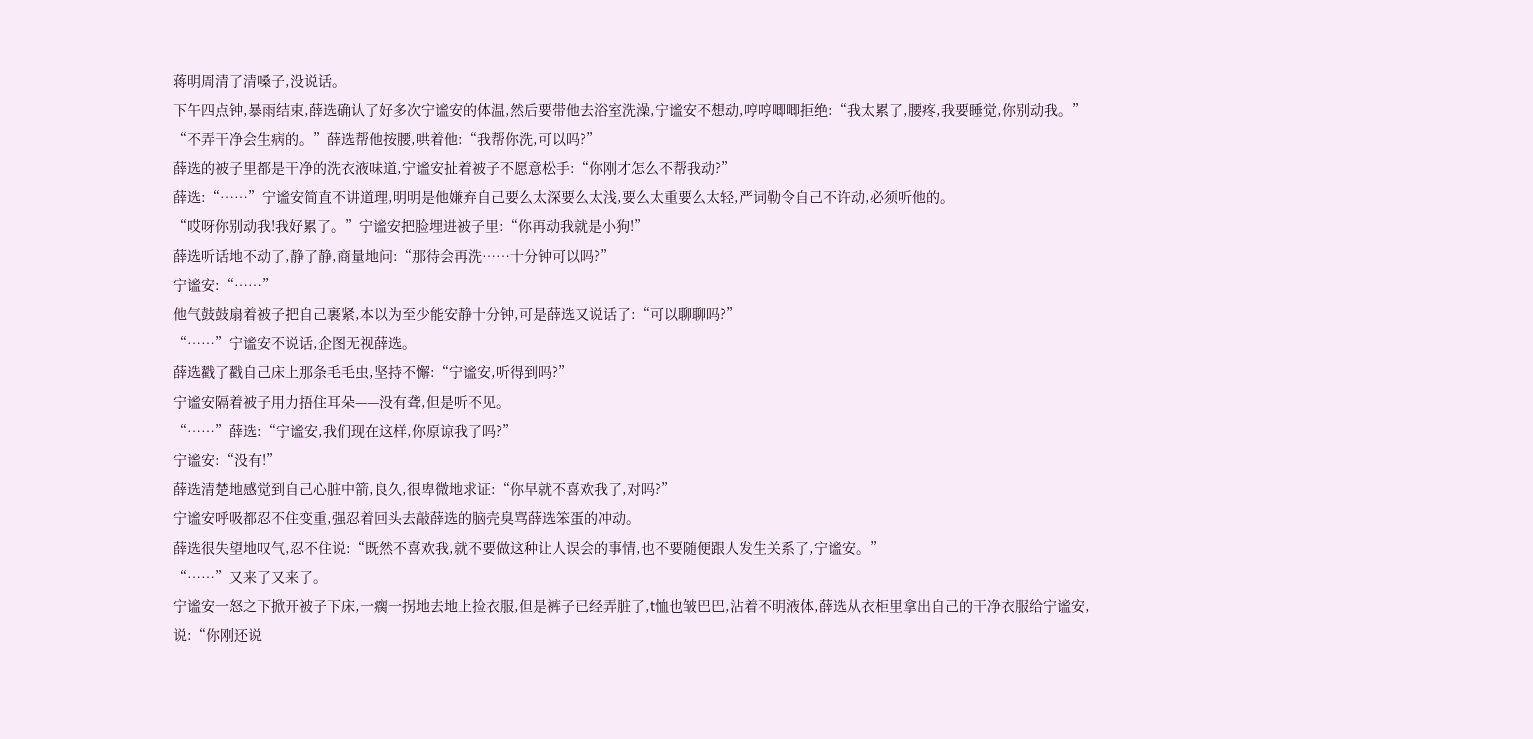蒋明周清了清嗓子,没说话。
下午四点钟,暴雨结束,薛选确认了好多次宁谧安的体温,然后要带他去浴室洗澡,宁谧安不想动,哼哼唧唧拒绝:“我太累了,腰疼,我要睡觉,你别动我。”
“不弄干净会生病的。”薛选帮他按腰,哄着他:“我帮你洗,可以吗?”
薛选的被子里都是干净的洗衣液味道,宁谧安扯着被子不愿意松手:“你刚才怎么不帮我动?”
薛选:“……”宁谧安简直不讲道理,明明是他嫌弃自己要么太深要么太浅,要么太重要么太轻,严词勒令自己不许动,必须听他的。
“哎呀你别动我!我好累了。”宁谧安把脸埋进被子里:“你再动我就是小狗!”
薛选听话地不动了,静了静,商量地问:“那待会再洗……十分钟可以吗?”
宁谧安:“……”
他气鼓鼓扇着被子把自己裹紧,本以为至少能安静十分钟,可是薛选又说话了:“可以聊聊吗?”
“……”宁谧安不说话,企图无视薛选。
薛选戳了戳自己床上那条毛毛虫,坚持不懈:“宁谧安,听得到吗?”
宁谧安隔着被子用力捂住耳朵——没有聋,但是听不见。
“……”薛选:“宁谧安,我们现在这样,你原谅我了吗?”
宁谧安:“没有!”
薛选清楚地感觉到自己心脏中箭,良久,很卑微地求证:“你早就不喜欢我了,对吗?”
宁谧安呼吸都忍不住变重,强忍着回头去敲薛选的脑壳臭骂薛选笨蛋的冲动。
薛选很失望地叹气,忍不住说:“既然不喜欢我,就不要做这种让人误会的事情,也不要随便跟人发生关系了,宁谧安。”
“……”又来了又来了。
宁谧安一怒之下掀开被子下床,一瘸一拐地去地上捡衣服,但是裤子已经弄脏了,t恤也皱巴巴,沾着不明液体,薛选从衣柜里拿出自己的干净衣服给宁谧安,说:“你刚还说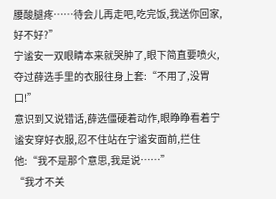腰酸腿疼……待会儿再走吧,吃完饭,我送你回家,好不好?”
宁谧安一双眼睛本来就哭肿了,眼下简直要喷火,夺过薛选手里的衣服往身上套:“不用了,没胃口!”
意识到又说错话,薛选僵硬着动作,眼睁睁看着宁谧安穿好衣服,忍不住站在宁谧安面前,拦住他:“我不是那个意思,我是说……”
“我才不关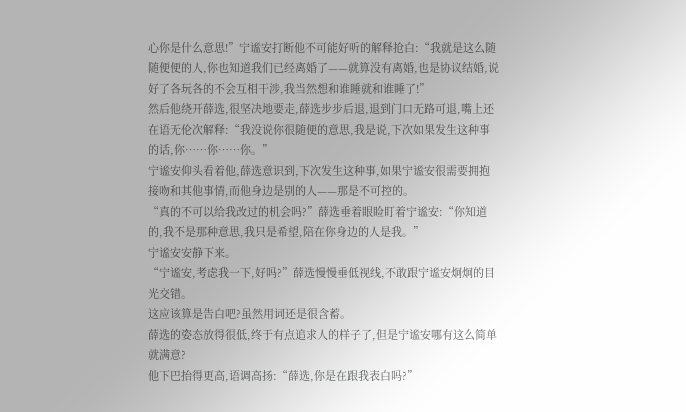心你是什么意思!”宁谧安打断他不可能好听的解释抢白:“我就是这么随随便便的人,你也知道我们已经离婚了——就算没有离婚,也是协议结婚,说好了各玩各的不会互相干涉,我当然想和谁睡就和谁睡了!”
然后他绕开薛选,很坚决地要走,薛选步步后退,退到门口无路可退,嘴上还在语无伦次解释:“我没说你很随便的意思,我是说,下次如果发生这种事的话,你……你……你。”
宁谧安仰头看着他,薛选意识到,下次发生这种事,如果宁谧安很需要拥抱接吻和其他事情,而他身边是别的人——那是不可控的。
“真的不可以给我改过的机会吗?”薛选垂着眼睑盯着宁谧安:“你知道的,我不是那种意思,我只是希望,陪在你身边的人是我。”
宁谧安安静下来。
“宁谧安,考虑我一下,好吗?”薛选慢慢垂低视线,不敢跟宁谧安炯炯的目光交错。
这应该算是告白吧?虽然用词还是很含蓄。
薛选的姿态放得很低,终于有点追求人的样子了,但是宁谧安哪有这么简单就满意?
他下巴抬得更高,语调高扬:“薛选,你是在跟我表白吗?”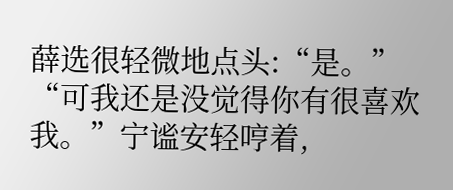薛选很轻微地点头:“是。”
“可我还是没觉得你有很喜欢我。”宁谧安轻哼着,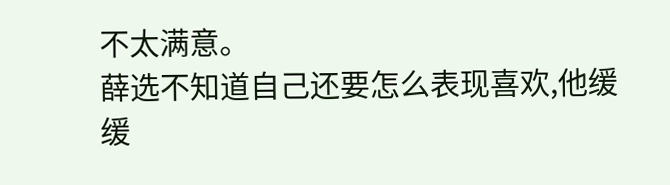不太满意。
薛选不知道自己还要怎么表现喜欢,他缓缓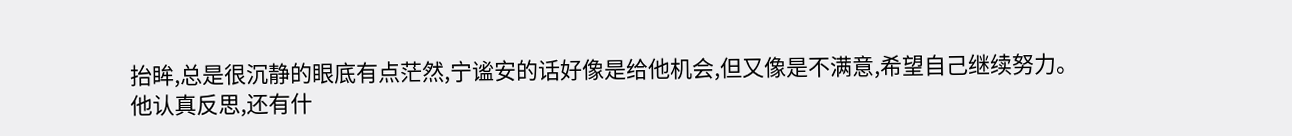抬眸,总是很沉静的眼底有点茫然,宁谧安的话好像是给他机会,但又像是不满意,希望自己继续努力。
他认真反思,还有什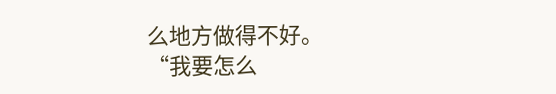么地方做得不好。
“我要怎么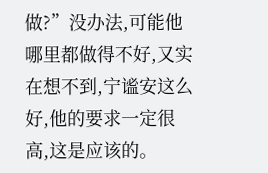做?”没办法,可能他哪里都做得不好,又实在想不到,宁谧安这么好,他的要求一定很高,这是应该的。